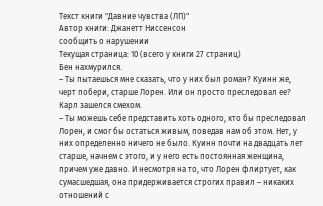Текст книги "Давние чувства (ЛП)"
Автор книги: Джанетт Ниссенсон
сообщить о нарушении
Текущая страница: 10 (всего у книги 27 страниц)
Бен нахмурился.
– Ты пытаешься мне сказать, что у них был роман? Куинн же, черт побери, старше Лорен. Или он просто преследовал ее?
Карл зашелся смехом.
– Ты можешь себе представить хоть одного, кто бы преследовал Лорен, и смог бы остаться живым, поведав нам об этом. Нет, у них определенно ничего не было. Куинн почти на двадцать лет старше, начнем с этого, и у него есть постоянная женщина, причем уже давно. И несмотря на то, что Лорен флиртует, как сумасшедшая, она придерживается строгих правил – никаких отношений с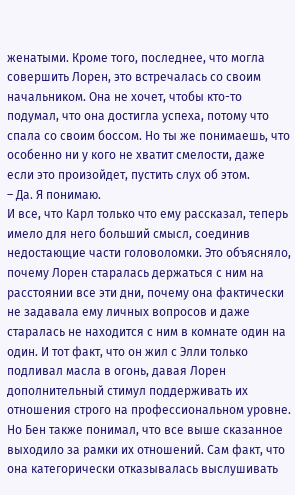женатыми. Кроме того, последнее, что могла совершить Лорен, это встречалась со своим начальником. Она не хочет, чтобы кто-то подумал, что она достигла успеха, потому что спала со своим боссом. Но ты же понимаешь, что особенно ни у кого не хватит смелости, даже если это произойдет, пустить слух об этом.
– Да. Я понимаю.
И все, что Карл только что ему рассказал, теперь имело для него больший смысл, соединив недостающие части головоломки. Это объясняло, почему Лорен старалась держаться с ним на расстоянии все эти дни, почему она фактически не задавала ему личных вопросов и даже старалась не находится с ним в комнате один на один. И тот факт, что он жил с Элли только подливал масла в огонь, давая Лорен дополнительный стимул поддерживать их отношения строго на профессиональном уровне.
Но Бен также понимал, что все выше сказанное выходило за рамки их отношений. Сам факт, что она категорически отказывалась выслушивать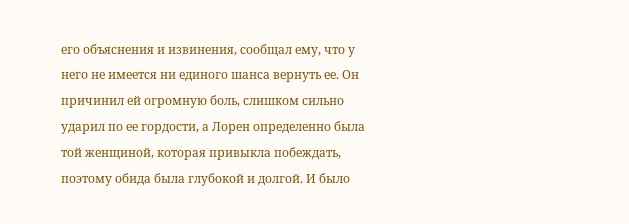его объяснения и извинения, сообщал ему, что у него не имеется ни единого шанса вернуть ее. Он причинил ей огромную боль, слишком сильно ударил по ее гордости, а Лорен определенно была той женщиной, которая привыкла побеждать, поэтому обида была глубокой и долгой. И было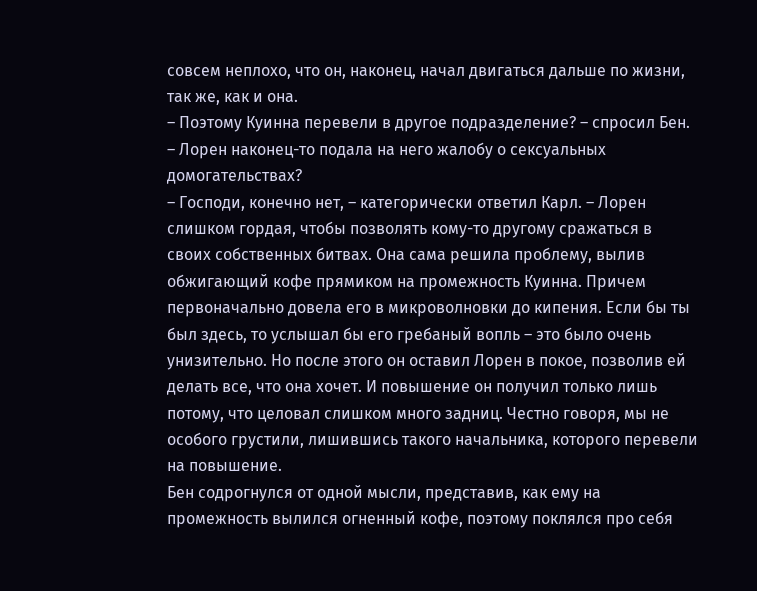совсем неплохо, что он, наконец, начал двигаться дальше по жизни, так же, как и она.
– Поэтому Куинна перевели в другое подразделение? – спросил Бен. – Лорен наконец-то подала на него жалобу о сексуальных домогательствах?
– Господи, конечно нет, – категорически ответил Карл. – Лорен слишком гордая, чтобы позволять кому-то другому сражаться в своих собственных битвах. Она сама решила проблему, вылив обжигающий кофе прямиком на промежность Куинна. Причем первоначально довела его в микроволновки до кипения. Если бы ты был здесь, то услышал бы его гребаный вопль – это было очень унизительно. Но после этого он оставил Лорен в покое, позволив ей делать все, что она хочет. И повышение он получил только лишь потому, что целовал слишком много задниц. Честно говоря, мы не особого грустили, лишившись такого начальника, которого перевели на повышение.
Бен содрогнулся от одной мысли, представив, как ему на промежность вылился огненный кофе, поэтому поклялся про себя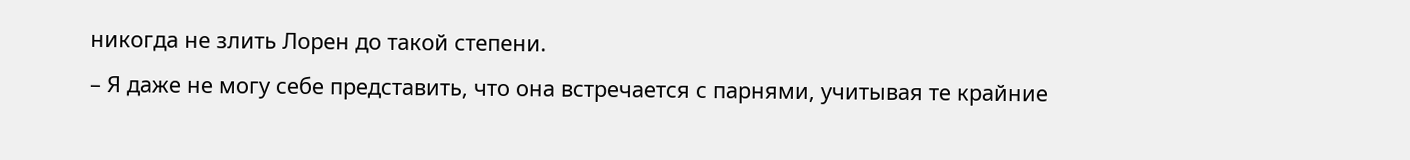никогда не злить Лорен до такой степени.
– Я даже не могу себе представить, что она встречается с парнями, учитывая те крайние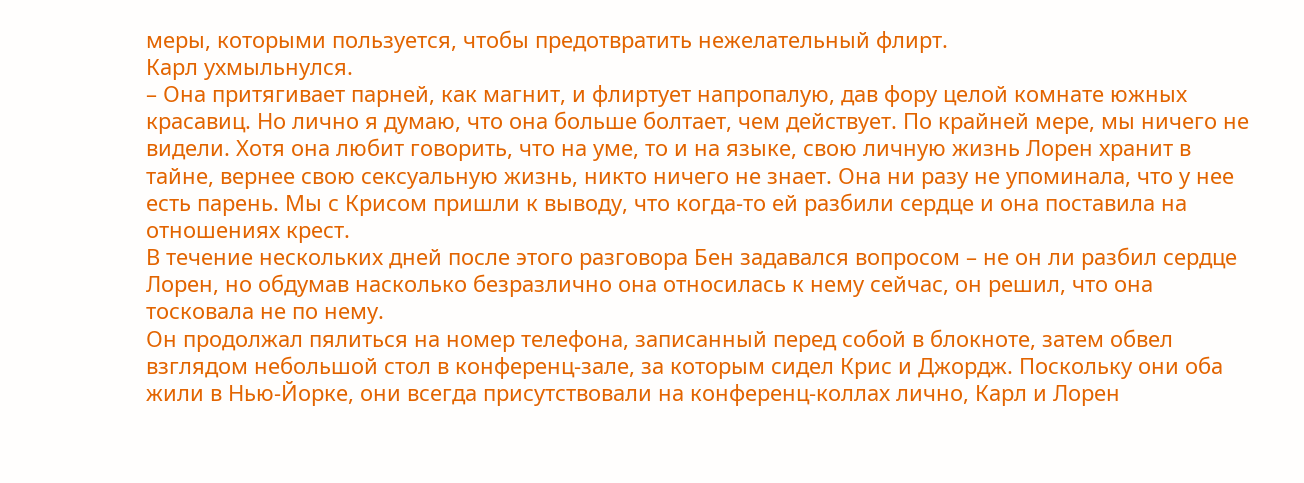меры, которыми пользуется, чтобы предотвратить нежелательный флирт.
Карл ухмыльнулся.
– Она притягивает парней, как магнит, и флиртует напропалую, дав фору целой комнате южных красавиц. Но лично я думаю, что она больше болтает, чем действует. По крайней мере, мы ничего не видели. Хотя она любит говорить, что на уме, то и на языке, свою личную жизнь Лорен хранит в тайне, вернее свою сексуальную жизнь, никто ничего не знает. Она ни разу не упоминала, что у нее есть парень. Мы с Крисом пришли к выводу, что когда-то ей разбили сердце и она поставила на отношениях крест.
В течение нескольких дней после этого разговора Бен задавался вопросом – не он ли разбил сердце Лорен, но обдумав насколько безразлично она относилась к нему сейчас, он решил, что она тосковала не по нему.
Он продолжал пялиться на номер телефона, записанный перед собой в блокноте, затем обвел взглядом небольшой стол в конференц-зале, за которым сидел Крис и Джордж. Поскольку они оба жили в Нью-Йорке, они всегда присутствовали на конференц-коллах лично, Карл и Лорен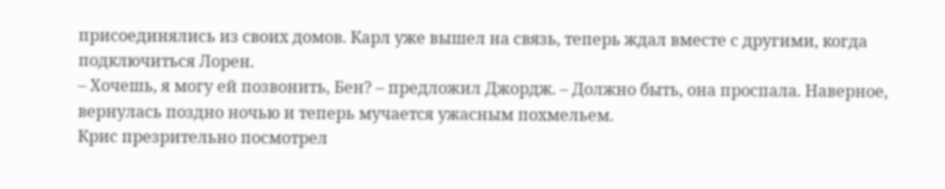присоединялись из своих домов. Карл уже вышел на связь, теперь ждал вместе с другими, когда подключиться Лорен.
– Хочешь, я могу ей позвонить, Бен? – предложил Джордж. – Должно быть, она проспала. Наверное, вернулась поздно ночью и теперь мучается ужасным похмельем.
Крис презрительно посмотрел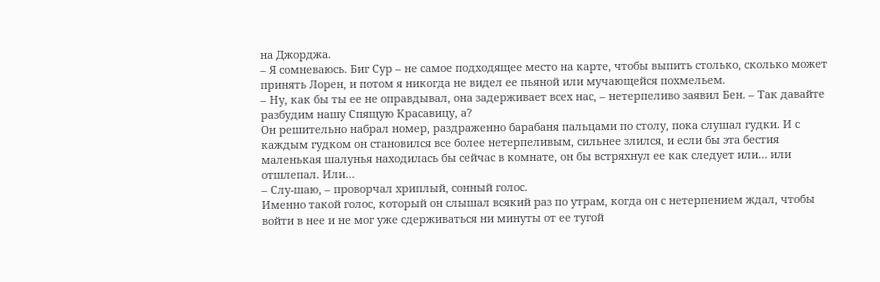на Джорджа.
– Я сомневаюсь. Биг Сур – не самое подходящее место на карте, чтобы выпить столько, сколько может принять Лорен, и потом я никогда не видел ее пьяной или мучающейся похмельем.
– Ну, как бы ты ее не оправдывал, она задерживает всех нас, – нетерпеливо заявил Бен. – Так давайте разбудим нашу Спящую Красавицу, а?
Он решительно набрал номер, раздраженно барабаня пальцами по столу, пока слушал гудки. И с каждым гудком он становился все более нетерпеливым, сильнее злился, и если бы эта бестия маленькая шалунья находилась бы сейчас в комнате, он бы встряхнул ее как следует или… или отшлепал. Или…
– Слу-шаю, – проворчал хриплый, сонный голос.
Именно такой голос, который он слышал всякий раз по утрам, когда он с нетерпением ждал, чтобы войти в нее и не мог уже сдерживаться ни минуты от ее тугой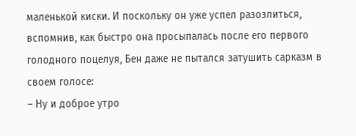маленькой киски. И поскольку он уже успел разозлиться, вспомнив, как быстро она просыпалась после его первого голодного поцелуя, Бен даже не пытался затушить сарказм в своем голосе:
– Ну и доброе утро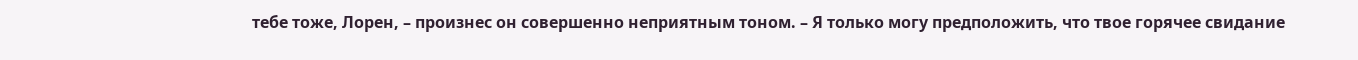тебе тоже, Лорен, – произнес он совершенно неприятным тоном. – Я только могу предположить, что твое горячее свидание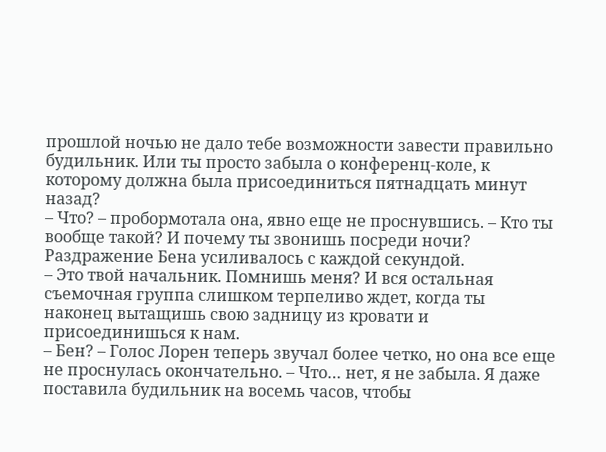прошлой ночью не дало тебе возможности завести правильно будильник. Или ты просто забыла о конференц-коле, к которому должна была присоединиться пятнадцать минут назад?
– Что? – пробормотала она, явно еще не проснувшись. – Кто ты вообще такой? И почему ты звонишь посреди ночи?
Раздражение Бена усиливалось с каждой секундой.
– Это твой начальник. Помнишь меня? И вся остальная съемочная группа слишком терпеливо ждет, когда ты наконец вытащишь свою задницу из кровати и присоединишься к нам.
– Бен? – Голос Лорен теперь звучал более четко, но она все еще не проснулась окончательно. – Что… нет, я не забыла. Я даже поставила будильник на восемь часов, чтобы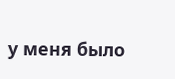у меня было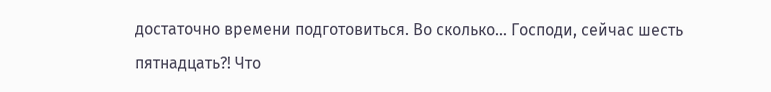достаточно времени подготовиться. Во сколько… Господи, сейчас шесть пятнадцать?! Что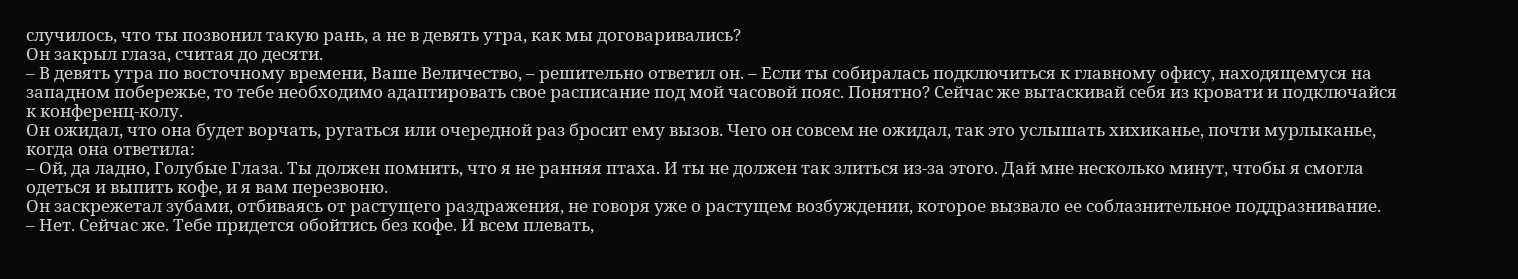случилось, что ты позвонил такую рань, а не в девять утра, как мы договаривались?
Он закрыл глаза, считая до десяти.
– В девять утра по восточному времени, Ваше Величество, – решительно ответил он. – Если ты собиралась подключиться к главному офису, находящемуся на западном побережье, то тебе необходимо адаптировать свое расписание под мой часовой пояс. Понятно? Сейчас же вытаскивай себя из кровати и подключайся к конференц-колу.
Он ожидал, что она будет ворчать, ругаться или очередной раз бросит ему вызов. Чего он совсем не ожидал, так это услышать хихиканье, почти мурлыканье, когда она ответила:
– Ой, да ладно, Голубые Глаза. Ты должен помнить, что я не ранняя птаха. И ты не должен так злиться из-за этого. Дай мне несколько минут, чтобы я смогла одеться и выпить кофе, и я вам перезвоню.
Он заскрежетал зубами, отбиваясь от растущего раздражения, не говоря уже о растущем возбуждении, которое вызвало ее соблазнительное поддразнивание.
– Нет. Сейчас же. Тебе придется обойтись без кофе. И всем плевать,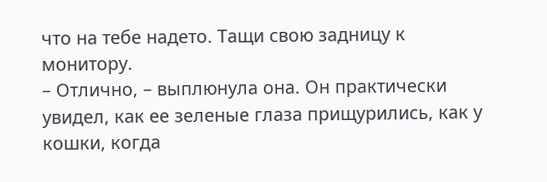что на тебе надето. Тащи свою задницу к монитору.
– Отлично, – выплюнула она. Он практически увидел, как ее зеленые глаза прищурились, как у кошки, когда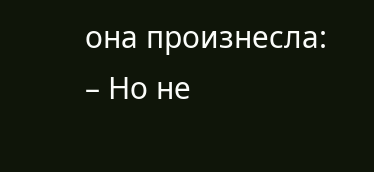она произнесла:
– Но не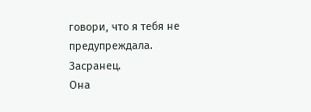говори, что я тебя не предупреждала. Засранец.
Она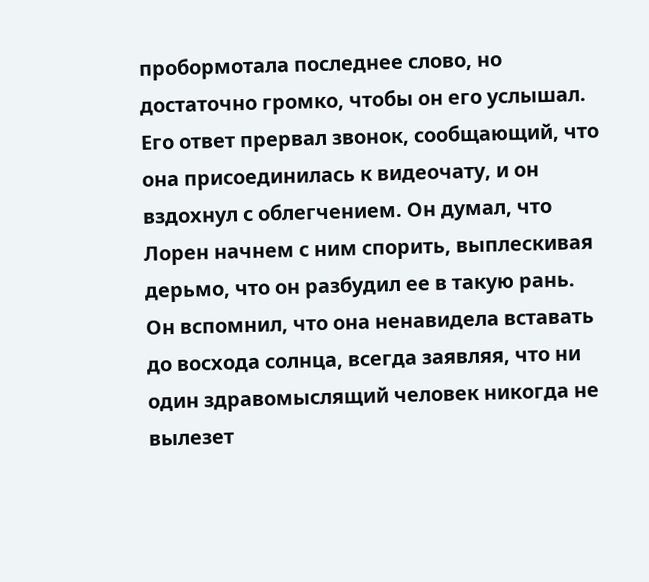пробормотала последнее слово, но достаточно громко, чтобы он его услышал. Его ответ прервал звонок, сообщающий, что она присоединилась к видеочату, и он вздохнул с облегчением. Он думал, что Лорен начнем с ним спорить, выплескивая дерьмо, что он разбудил ее в такую рань. Он вспомнил, что она ненавидела вставать до восхода солнца, всегда заявляя, что ни один здравомыслящий человек никогда не вылезет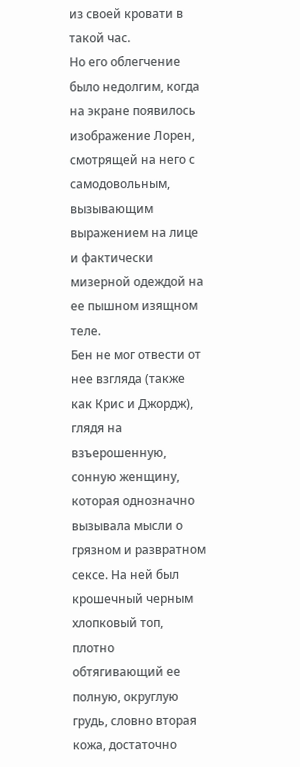из своей кровати в такой час.
Но его облегчение было недолгим, когда на экране появилось изображение Лорен, смотрящей на него с самодовольным, вызывающим выражением на лице и фактически мизерной одеждой на ее пышном изящном теле.
Бен не мог отвести от нее взгляда (также как Крис и Джордж), глядя на взъерошенную, сонную женщину, которая однозначно вызывала мысли о грязном и развратном сексе. На ней был крошечный черным хлопковый топ, плотно обтягивающий ее полную, округлую грудь, словно вторая кожа, достаточно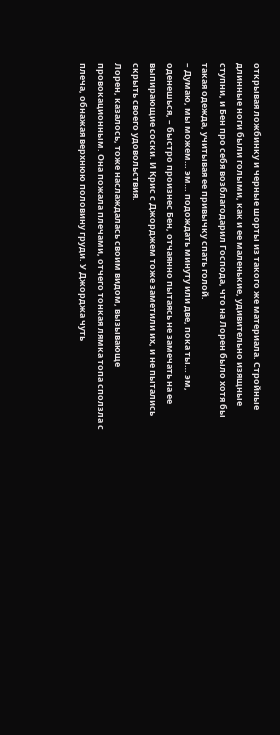открывая ложбинку и черные шорты из такого же материала. Стройные длинные ноги были голыми, как и ее маленькие, удивительно изящные ступни, и Бен про себя возблагодарил Господа, что на Лорен было хотя бы такая одежда, учитывая ее привычку спать голой.
– Думаю, мы можем… эм… подождать минуту или две, пока ты… эм, оденешься, – быстро произнес Бен, отчаянно пытаясь не замечать на ее выпирающие соски. И Крис с Джорджем тоже заметили их, и не пытались скрыть своего удовольствия.
Лорен, казалось, тоже наслаждалась своим видом, вызывающе провокационным. Она пожала плечами, отчего тонкая лямка топа сползла с плеча, обнажая верхнюю половину груди. У Джорджа чуть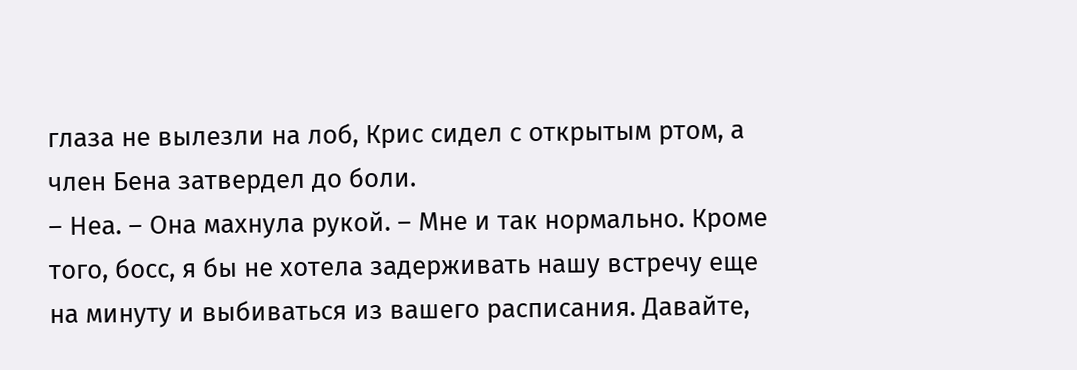глаза не вылезли на лоб, Крис сидел с открытым ртом, а член Бена затвердел до боли.
– Неа. – Она махнула рукой. – Мне и так нормально. Кроме того, босс, я бы не хотела задерживать нашу встречу еще на минуту и выбиваться из вашего расписания. Давайте,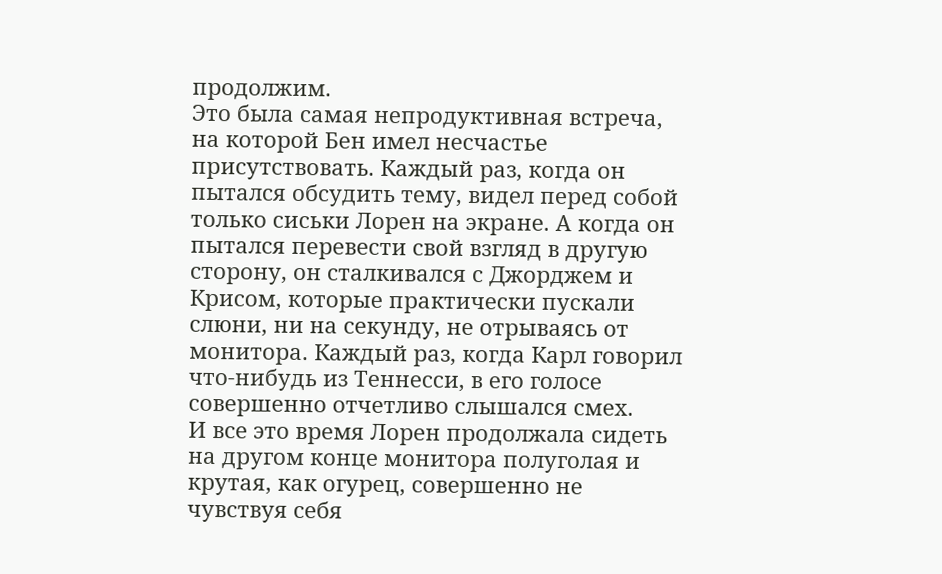продолжим.
Это была самая непродуктивная встреча, на которой Бен имел несчастье присутствовать. Каждый раз, когда он пытался обсудить тему, видел перед собой только сиськи Лорен на экране. А когда он пытался перевести свой взгляд в другую сторону, он сталкивался с Джорджем и Крисом, которые практически пускали слюни, ни на секунду, не отрываясь от монитора. Каждый раз, когда Карл говорил что-нибудь из Теннесси, в его голосе совершенно отчетливо слышался смех.
И все это время Лорен продолжала сидеть на другом конце монитора полуголая и крутая, как огурец, совершенно не чувствуя себя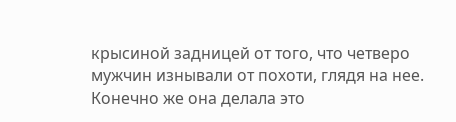крысиной задницей от того, что четверо мужчин изнывали от похоти, глядя на нее. Конечно же она делала это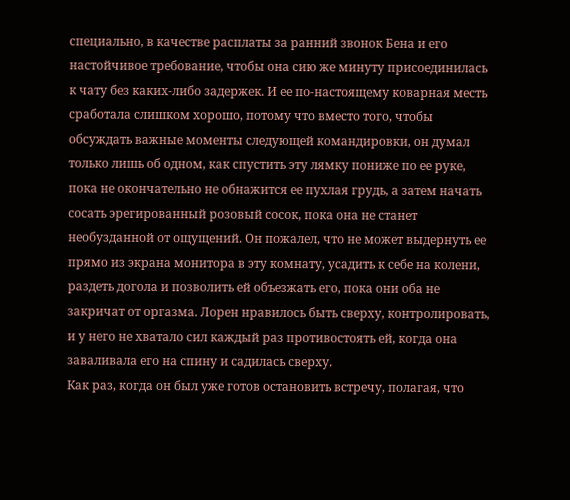специально, в качестве расплаты за ранний звонок Бена и его настойчивое требование, чтобы она сию же минуту присоединилась к чату без каких-либо задержек. И ее по-настоящему коварная месть сработала слишком хорошо, потому что вместо того, чтобы обсуждать важные моменты следующей командировки, он думал только лишь об одном, как спустить эту лямку пониже по ее руке, пока не окончательно не обнажится ее пухлая грудь, а затем начать сосать эрегированный розовый сосок, пока она не станет необузданной от ощущений. Он пожалел, что не может выдернуть ее прямо из экрана монитора в эту комнату, усадить к себе на колени, раздеть догола и позволить ей объезжать его, пока они оба не закричат от оргазма. Лорен нравилось быть сверху, контролировать, и у него не хватало сил каждый раз противостоять ей, когда она заваливала его на спину и садилась сверху.
Как раз, когда он был уже готов остановить встречу, полагая, что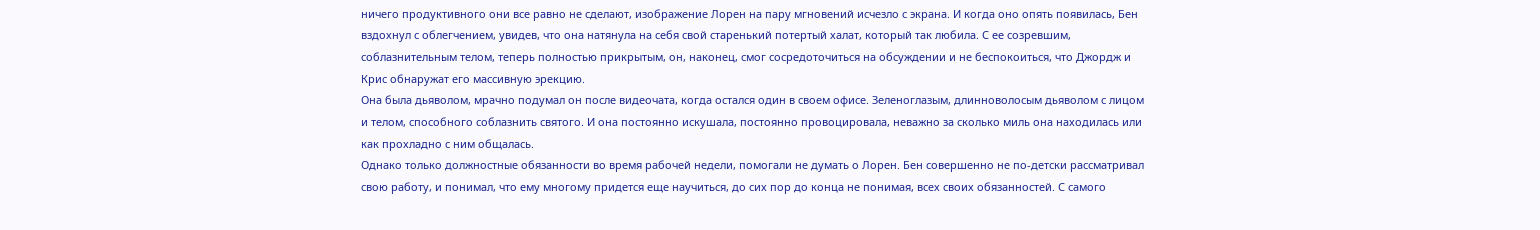ничего продуктивного они все равно не сделают, изображение Лорен на пару мгновений исчезло с экрана. И когда оно опять появилась, Бен вздохнул с облегчением, увидев, что она натянула на себя свой старенький потертый халат, который так любила. С ее созревшим, соблазнительным телом, теперь полностью прикрытым, он, наконец, смог сосредоточиться на обсуждении и не беспокоиться, что Джордж и Крис обнаружат его массивную эрекцию.
Она была дьяволом, мрачно подумал он после видеочата, когда остался один в своем офисе. Зеленоглазым, длинноволосым дьяволом с лицом и телом, способного соблазнить святого. И она постоянно искушала, постоянно провоцировала, неважно за сколько миль она находилась или как прохладно с ним общалась.
Однако только должностные обязанности во время рабочей недели, помогали не думать о Лорен. Бен совершенно не по-детски рассматривал свою работу, и понимал, что ему многому придется еще научиться, до сих пор до конца не понимая, всех своих обязанностей. С самого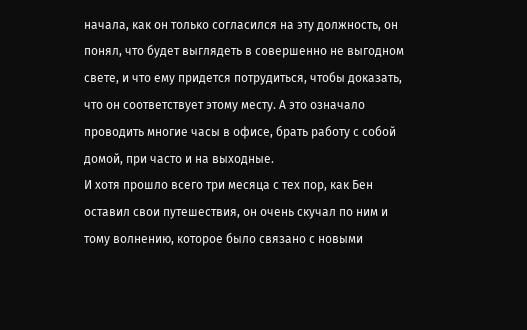начала, как он только согласился на эту должность, он понял, что будет выглядеть в совершенно не выгодном свете, и что ему придется потрудиться, чтобы доказать, что он соответствует этому месту. А это означало проводить многие часы в офисе, брать работу с собой домой, при часто и на выходные.
И хотя прошло всего три месяца с тех пор, как Бен оставил свои путешествия, он очень скучал по ним и тому волнению, которое было связано с новыми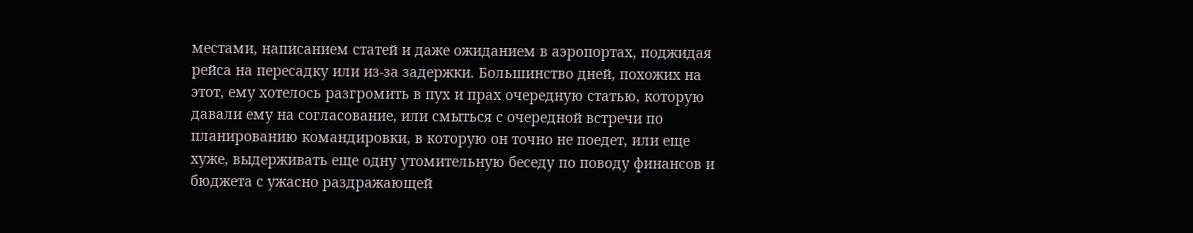местами, написанием статей и даже ожиданием в аэропортах, поджидая рейса на пересадку или из-за задержки. Большинство дней, похожих на этот, ему хотелось разгромить в пух и прах очередную статью, которую давали ему на согласование, или смыться с очередной встречи по планированию командировки, в которую он точно не поедет, или еще хуже, выдерживать еще одну утомительную беседу по поводу финансов и бюджета с ужасно раздражающей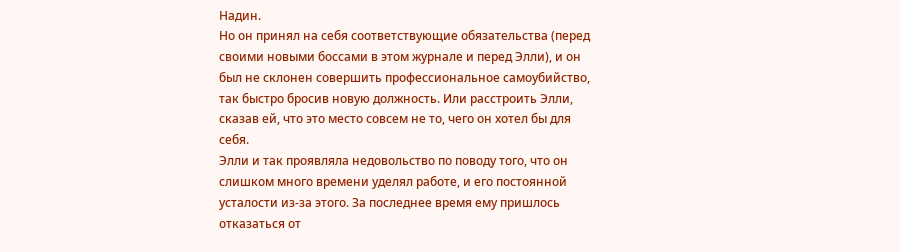Надин.
Но он принял на себя соответствующие обязательства (перед своими новыми боссами в этом журнале и перед Элли), и он был не склонен совершить профессиональное самоубийство, так быстро бросив новую должность. Или расстроить Элли, сказав ей, что это место совсем не то, чего он хотел бы для себя.
Элли и так проявляла недовольство по поводу того, что он слишком много времени уделял работе, и его постоянной усталости из-за этого. За последнее время ему пришлось отказаться от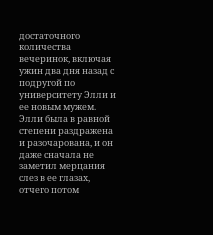достаточного количества вечеринок, включая ужин два дня назад с подругой по университету Элли и ее новым мужем. Элли была в равной степени раздражена и разочарована, и он даже сначала не заметил мерцания слез в ее глазах, отчего потом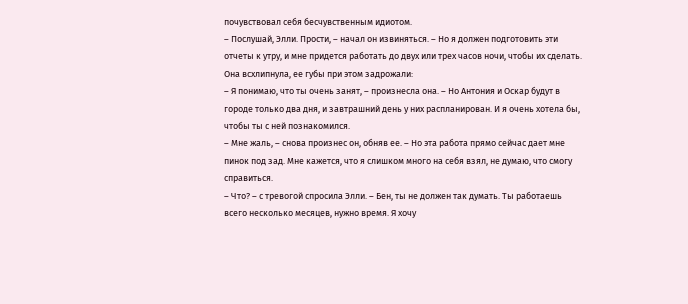почувствовал себя бесчувственным идиотом.
– Послушай, Элли. Прости, – начал он извиняться. – Но я должен подготовить эти отчеты к утру, и мне придется работать до двух или трех часов ночи, чтобы их сделать.
Она всхлипнула, ее губы при этом задрожали:
– Я понимаю, что ты очень занят, – произнесла она. – Но Антония и Оскар будут в городе только два дня, и завтрашний день у них распланирован. И я очень хотела бы, чтобы ты с ней познакомился.
– Мне жаль, – снова произнес он, обняв ее. – Но эта работа прямо сейчас дает мне пинок под зад. Мне кажется, что я слишком много на себя взял, не думаю, что смогу справиться.
– Что? – с тревогой спросила Элли. – Бен, ты не должен так думать. Ты работаешь всего несколько месяцев, нужно время. Я хочу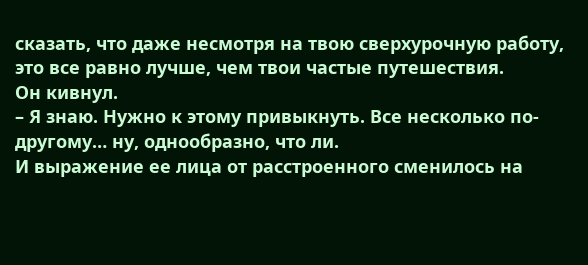сказать, что даже несмотря на твою сверхурочную работу, это все равно лучше, чем твои частые путешествия.
Он кивнул.
– Я знаю. Нужно к этому привыкнуть. Все несколько по-другому… ну, однообразно, что ли.
И выражение ее лица от расстроенного сменилось на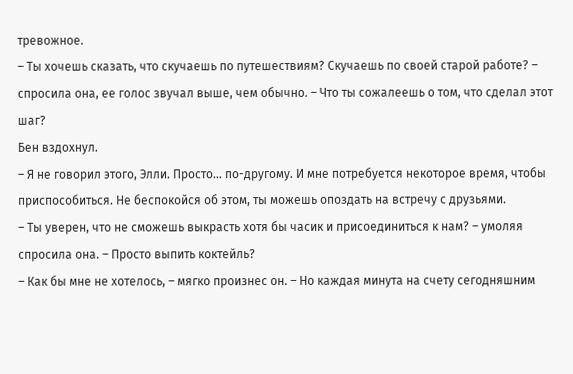тревожное.
– Ты хочешь сказать, что скучаешь по путешествиям? Скучаешь по своей старой работе? – спросила она, ее голос звучал выше, чем обычно. – Что ты сожалеешь о том, что сделал этот шаг?
Бен вздохнул.
– Я не говорил этого, Элли. Просто... по-другому. И мне потребуется некоторое время, чтобы приспособиться. Не беспокойся об этом, ты можешь опоздать на встречу с друзьями.
– Ты уверен, что не сможешь выкрасть хотя бы часик и присоединиться к нам? – умоляя спросила она. – Просто выпить коктейль?
– Как бы мне не хотелось, – мягко произнес он. – Но каждая минута на счету сегодняшним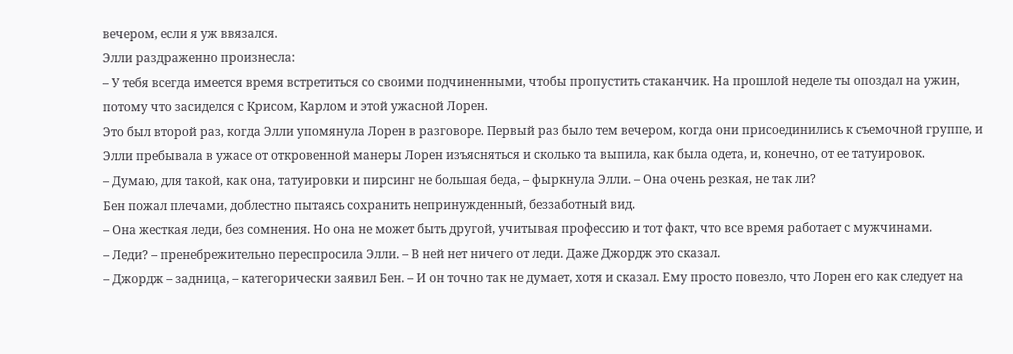вечером, если я уж ввязался.
Элли раздраженно произнесла:
– У тебя всегда имеется время встретиться со своими подчиненными, чтобы пропустить стаканчик. На прошлой неделе ты опоздал на ужин, потому что засиделся с Крисом, Карлом и этой ужасной Лорен.
Это был второй раз, когда Элли упомянула Лорен в разговоре. Первый раз было тем вечером, когда они присоединились к съемочной группе, и Элли пребывала в ужасе от откровенной манеры Лорен изъясняться и сколько та выпила, как была одета, и, конечно, от ее татуировок.
– Думаю, для такой, как она, татуировки и пирсинг не большая беда, – фыркнула Элли. – Она очень резкая, не так ли?
Бен пожал плечами, доблестно пытаясь сохранить непринужденный, беззаботный вид.
– Она жесткая леди, без сомнения. Но она не может быть другой, учитывая профессию и тот факт, что все время работает с мужчинами.
– Леди? – пренебрежительно переспросила Элли. – В ней нет ничего от леди. Даже Джордж это сказал.
– Джордж – задница, – категорически заявил Бен. – И он точно так не думает, хотя и сказал. Ему просто повезло, что Лорен его как следует на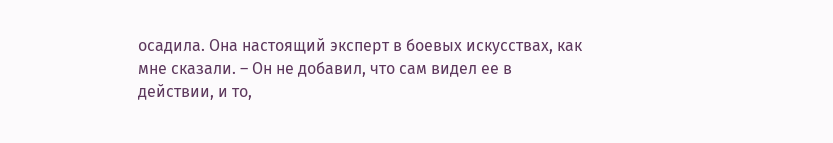осадила. Она настоящий эксперт в боевых искусствах, как мне сказали. – Он не добавил, что сам видел ее в действии, и то,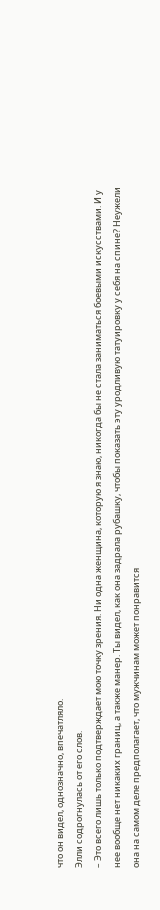что он видел, однозначно, впечатляло.
Элли содрогнулась от его слов.
– Это всего лишь только подтверждает мою точку зрения. Ни одна женщина, которую я знаю, никогда бы не стала заниматься боевыми искусствами. И у нее вообще нет никаких границ, а также манер. Ты видел, как она задрала рубашку, чтобы показать эту уродливую татуировку у себя на спине? Неужели она на самом деле предполагает, что мужчинам может понравится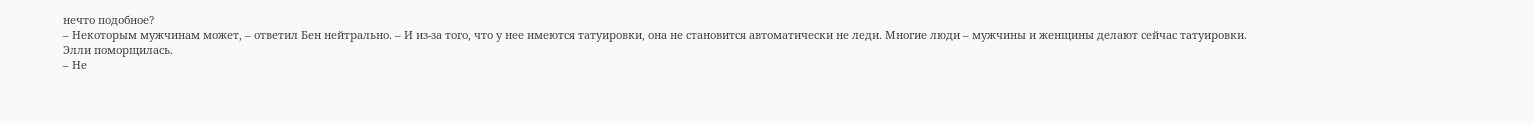нечто подобное?
– Некоторым мужчинам может, – ответил Бен нейтрально. – И из-за того, что у нее имеются татуировки, она не становится автоматически не леди. Многие люди – мужчины и женщины делают сейчас татуировки.
Элли поморщилась.
– Не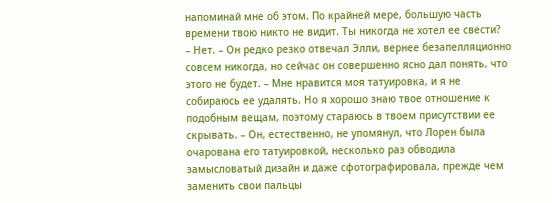напоминай мне об этом. По крайней мере, большую часть времени твою никто не видит. Ты никогда не хотел ее свести?
– Нет. – Он редко резко отвечал Элли, вернее безапелляционно совсем никогда, но сейчас он совершенно ясно дал понять, что этого не будет. – Мне нравится моя татуировка, и я не собираюсь ее удалять. Но я хорошо знаю твое отношение к подобным вещам, поэтому стараюсь в твоем присутствии ее скрывать. – Он, естественно, не упомянул, что Лорен была очарована его татуировкой, несколько раз обводила замысловатый дизайн и даже сфотографировала, прежде чем заменить свои пальцы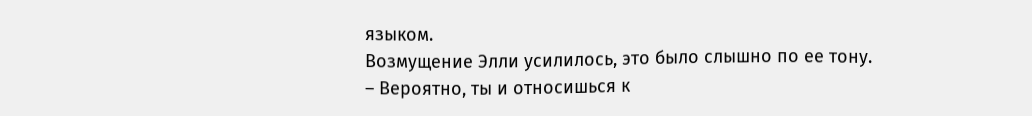языком.
Возмущение Элли усилилось, это было слышно по ее тону.
– Вероятно, ты и относишься к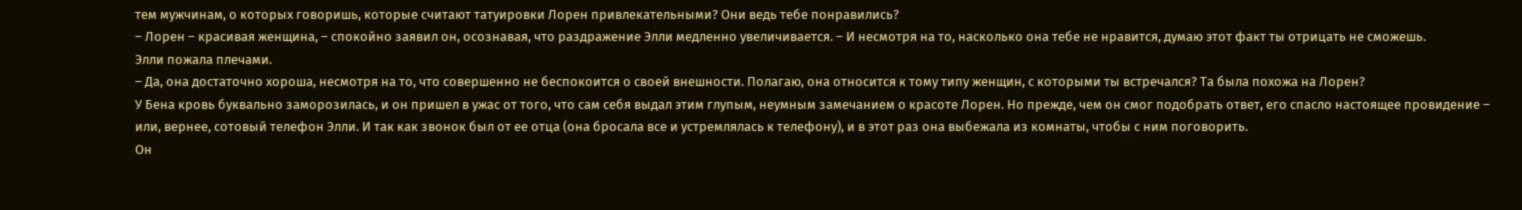тем мужчинам, о которых говоришь, которые считают татуировки Лорен привлекательными? Они ведь тебе понравились?
– Лорен – красивая женщина, – спокойно заявил он, осознавая, что раздражение Элли медленно увеличивается. – И несмотря на то, насколько она тебе не нравится, думаю этот факт ты отрицать не сможешь.
Элли пожала плечами.
– Да, она достаточно хороша, несмотря на то, что совершенно не беспокоится о своей внешности. Полагаю, она относится к тому типу женщин, с которыми ты встречался? Та была похожа на Лорен?
У Бена кровь буквально заморозилась, и он пришел в ужас от того, что сам себя выдал этим глупым, неумным замечанием о красоте Лорен. Но прежде, чем он смог подобрать ответ, его спасло настоящее провидение – или, вернее, сотовый телефон Элли. И так как звонок был от ее отца (она бросала все и устремлялась к телефону), и в этот раз она выбежала из комнаты, чтобы с ним поговорить.
Он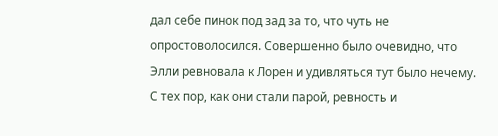дал себе пинок под зад за то, что чуть не опростоволосился. Совершенно было очевидно, что Элли ревновала к Лорен и удивляться тут было нечему. С тех пор, как они стали парой, ревность и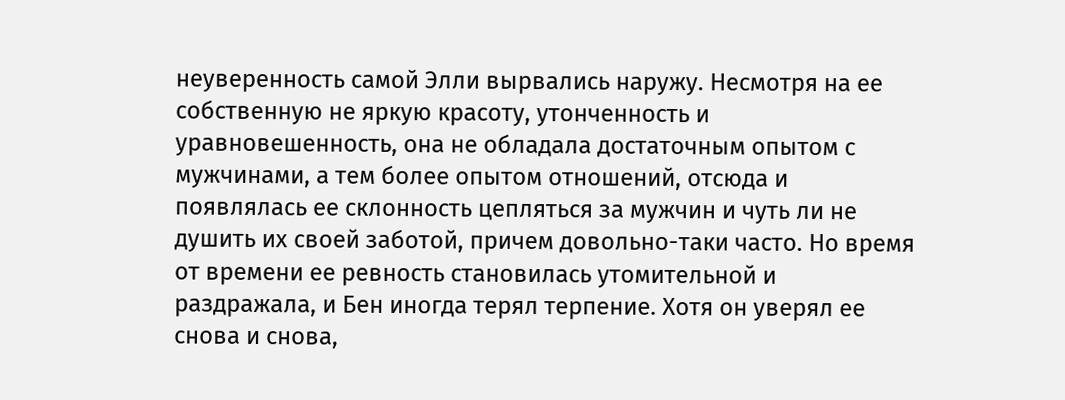неуверенность самой Элли вырвались наружу. Несмотря на ее собственную не яркую красоту, утонченность и уравновешенность, она не обладала достаточным опытом с мужчинами, а тем более опытом отношений, отсюда и появлялась ее склонность цепляться за мужчин и чуть ли не душить их своей заботой, причем довольно-таки часто. Но время от времени ее ревность становилась утомительной и раздражала, и Бен иногда терял терпение. Хотя он уверял ее снова и снова,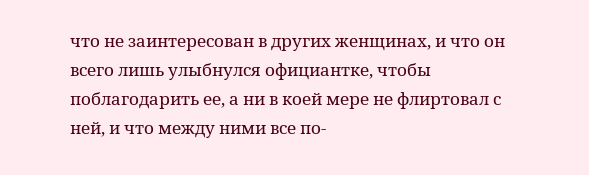что не заинтересован в других женщинах, и что он всего лишь улыбнулся официантке, чтобы поблагодарить ее, а ни в коей мере не флиртовал с ней, и что между ними все по-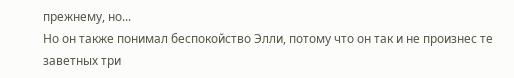прежнему, но...
Но он также понимал беспокойство Элли, потому что он так и не произнес те заветных три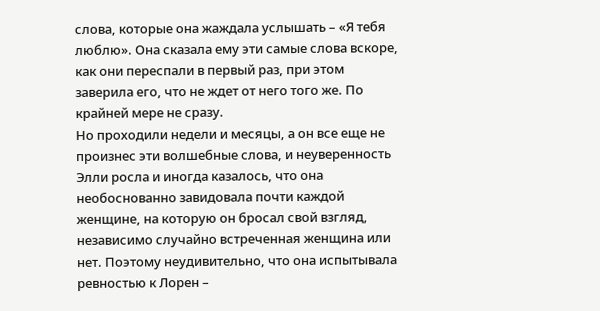слова, которые она жаждала услышать – «Я тебя люблю». Она сказала ему эти самые слова вскоре, как они переспали в первый раз, при этом заверила его, что не ждет от него того же. По крайней мере не сразу.
Но проходили недели и месяцы, а он все еще не произнес эти волшебные слова, и неуверенность Элли росла и иногда казалось, что она необоснованно завидовала почти каждой женщине, на которую он бросал свой взгляд, независимо случайно встреченная женщина или нет. Поэтому неудивительно, что она испытывала ревностью к Лорен –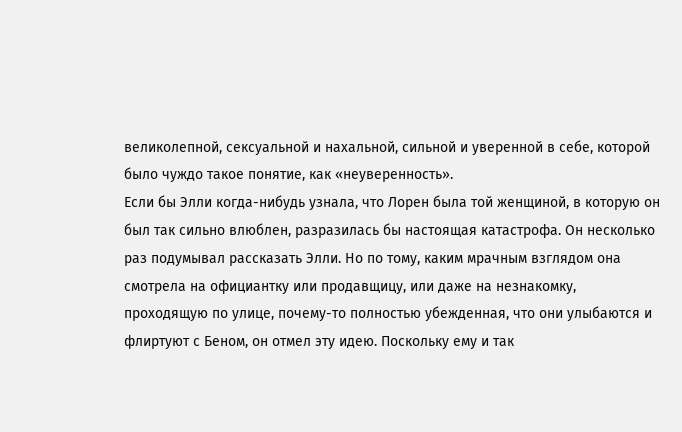великолепной, сексуальной и нахальной, сильной и уверенной в себе, которой было чуждо такое понятие, как «неуверенность».
Если бы Элли когда-нибудь узнала, что Лорен была той женщиной, в которую он был так сильно влюблен, разразилась бы настоящая катастрофа. Он несколько раз подумывал рассказать Элли. Но по тому, каким мрачным взглядом она смотрела на официантку или продавщицу, или даже на незнакомку, проходящую по улице, почему-то полностью убежденная, что они улыбаются и флиртуют с Беном, он отмел эту идею. Поскольку ему и так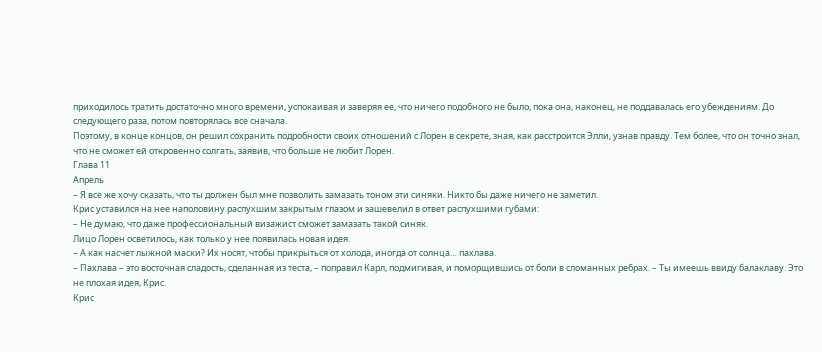приходилось тратить достаточно много времени, успокаивая и заверяя ее, что ничего подобного не было, пока она, наконец, не поддавалась его убеждениям. До следующего раза, потом повторялась все сначала.
Поэтому, в конце концов, он решил сохранить подробности своих отношений с Лорен в секрете, зная, как расстроится Элли, узнав правду. Тем более, что он точно знал, что не сможет ей откровенно солгать, заявив, что больше не любит Лорен.
Глава 11
Апрель
– Я все же хочу сказать, что ты должен был мне позволить замазать тоном эти синяки. Никто бы даже ничего не заметил.
Крис уставился на нее наполовину распухшим закрытым глазом и зашевелил в ответ распухшими губами:
– Не думаю, что даже профессиональный визажист сможет замазать такой синяк.
Лицо Лорен осветилось, как только у нее появилась новая идея.
– А как насчет лыжной маски? Их носят, чтобы прикрыться от холода, иногда от солнца… пахлава.
– Пахлава – это восточная сладость, сделанная из теста, – поправил Карл, подмигивая, и поморщившись от боли в сломанных ребрах. – Ты имеешь ввиду балаклаву. Это не плохая идея, Крис.
Крис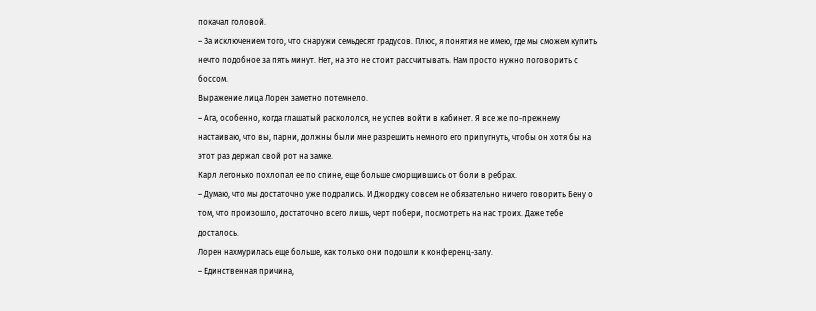покачал головой.
– За исключением того, что снаружи семьдесят градусов. Плюс, я понятия не имею, где мы сможем купить нечто подобное за пять минут. Нет, на это не стоит рассчитывать. Нам просто нужно поговорить с боссом.
Выражение лица Лорен заметно потемнело.
– Ага, особенно, когда глашатый раскололся, не успев войти в кабинет. Я все же по-прежнему настаиваю, что вы, парни, должны были мне разрешить немного его припугнуть, чтобы он хотя бы на этот раз держал свой рот на замке.
Карл легонько похлопал ее по спине, еще больше сморщившись от боли в ребрах.
– Думаю, что мы достаточно уже подрались. И Джорджу совсем не обязательно ничего говорить Бену о том, что произошло, достаточно всего лишь, черт побери, посмотреть на нас троих. Даже тебе досталось.
Лорен нахмурилась еще больше, как только они подошли к конференц-залу.
– Единственная причина,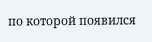по которой появился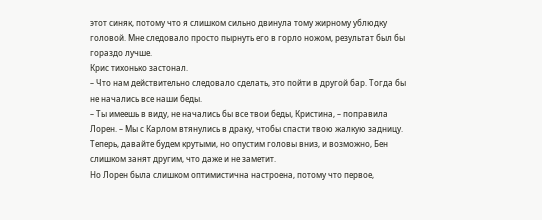этот синяк, потому что я слишком сильно двинула тому жирному ублюдку головой. Мне следовало просто пырнуть его в горло ножом, результат был бы гораздо лучше.
Крис тихонько застонал.
– Что нам действительно следовало сделать, это пойти в другой бар. Тогда бы не начались все наши беды.
– Ты имеешь в виду, не начались бы все твои беды, Кристина, – поправила Лорен. – Мы с Карлом втянулись в драку, чтобы спасти твою жалкую задницу. Теперь, давайте будем крутыми, но опустим головы вниз, и возможно, Бен слишком занят другим, что даже и не заметит.
Но Лорен была слишком оптимистична настроена, потому что первое,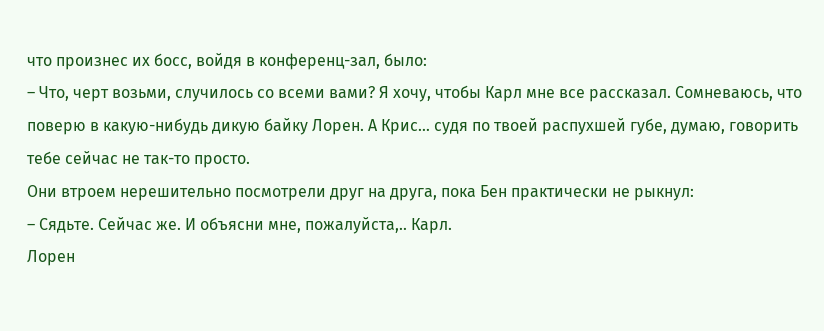что произнес их босс, войдя в конференц-зал, было:
– Что, черт возьми, случилось со всеми вами? Я хочу, чтобы Карл мне все рассказал. Сомневаюсь, что поверю в какую-нибудь дикую байку Лорен. А Крис… судя по твоей распухшей губе, думаю, говорить тебе сейчас не так-то просто.
Они втроем нерешительно посмотрели друг на друга, пока Бен практически не рыкнул:
– Сядьте. Сейчас же. И объясни мне, пожалуйста,.. Карл.
Лорен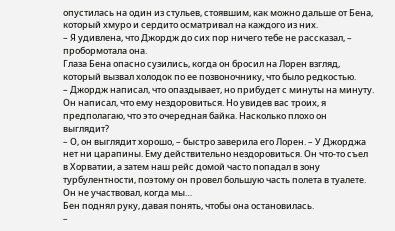опустилась на один из стульев, стоявшим, как можно дальше от Бена, который хмуро и сердито осматривал на каждого из них.
– Я удивлена, что Джордж до сих пор ничего тебе не рассказал, – пробормотала она.
Глаза Бена опасно сузились, когда он бросил на Лорен взгляд, который вызвал холодок по ее позвоночнику, что было редкостью.
– Джордж написал, что опаздывает, но прибудет с минуты на минуту. Он написал, что ему нездоровиться. Но увидев вас троих, я предполагаю, что это очередная байка. Насколько плохо он выглядит?
– О, он выглядит хорошо, – быстро заверила его Лорен. – У Джорджа нет ни царапины. Ему действительно нездоровиться. Он что-то съел в Хорватии, а затем наш рейс домой часто попадал в зону турбулентности, поэтому он провел большую часть полета в туалете. Он не участвовал, когда мы…
Бен поднял руку, давая понять, чтобы она остановилась.
–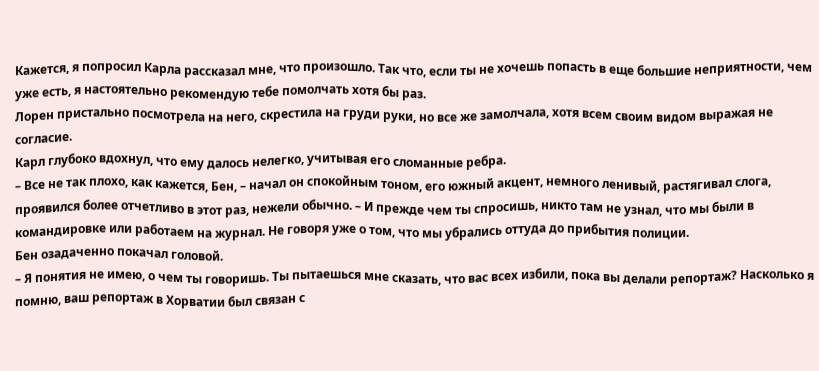Кажется, я попросил Карла рассказал мне, что произошло. Так что, если ты не хочешь попасть в еще большие неприятности, чем уже есть, я настоятельно рекомендую тебе помолчать хотя бы раз.
Лорен пристально посмотрела на него, скрестила на груди руки, но все же замолчала, хотя всем своим видом выражая не согласие.
Карл глубоко вдохнул, что ему далось нелегко, учитывая его сломанные ребра.
– Все не так плохо, как кажется, Бен, – начал он спокойным тоном, его южный акцент, немного ленивый, растягивал слога, проявился более отчетливо в этот раз, нежели обычно. – И прежде чем ты спросишь, никто там не узнал, что мы были в командировке или работаем на журнал. Не говоря уже о том, что мы убрались оттуда до прибытия полиции.
Бен озадаченно покачал головой.
– Я понятия не имею, о чем ты говоришь. Ты пытаешься мне сказать, что вас всех избили, пока вы делали репортаж? Насколько я помню, ваш репортаж в Хорватии был связан с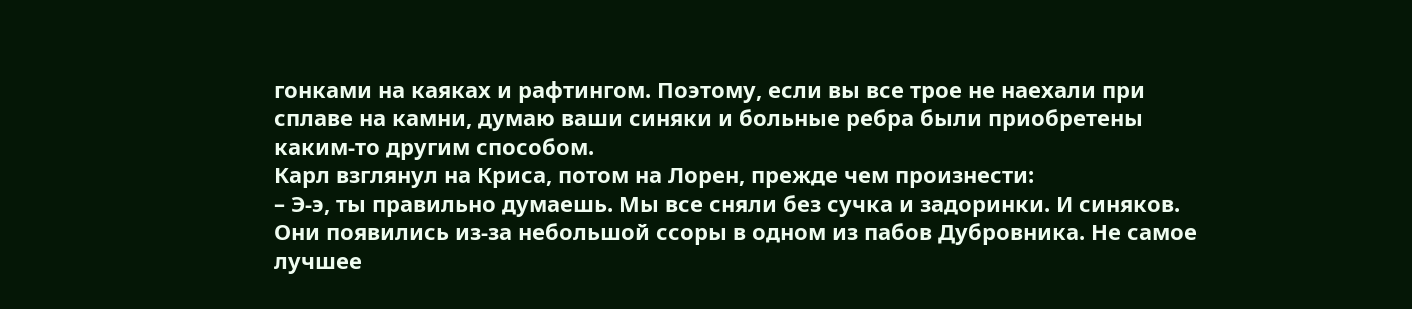гонками на каяках и рафтингом. Поэтому, если вы все трое не наехали при сплаве на камни, думаю ваши синяки и больные ребра были приобретены каким-то другим способом.
Карл взглянул на Криса, потом на Лорен, прежде чем произнести:
– Э-э, ты правильно думаешь. Мы все сняли без сучка и задоринки. И синяков. Они появились из-за небольшой ссоры в одном из пабов Дубровника. Не самое лучшее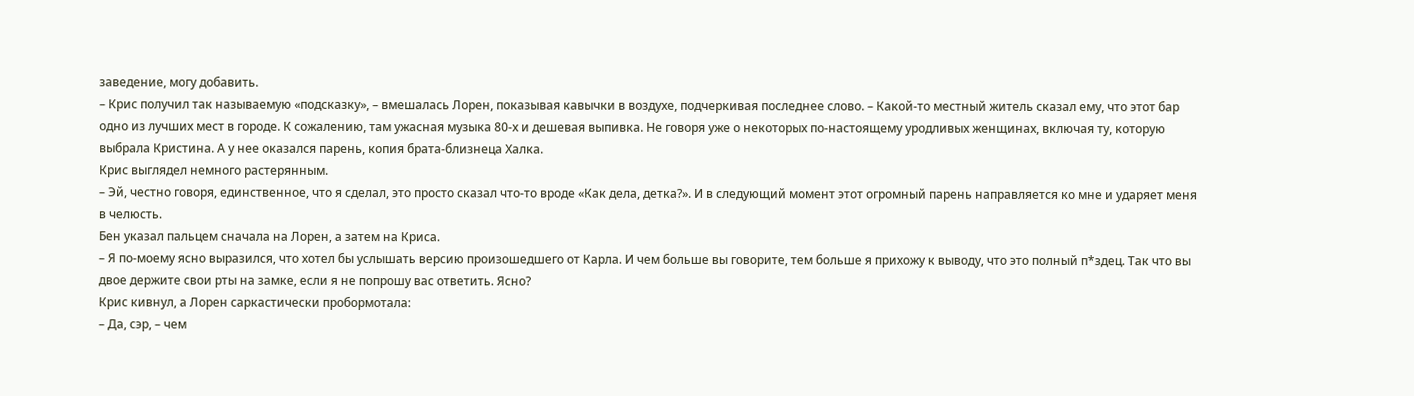заведение, могу добавить.
– Крис получил так называемую «подсказку», – вмешалась Лорен, показывая кавычки в воздухе, подчеркивая последнее слово. – Какой-то местный житель сказал ему, что этот бар одно из лучших мест в городе. К сожалению, там ужасная музыка 80-х и дешевая выпивка. Не говоря уже о некоторых по-настоящему уродливых женщинах, включая ту, которую выбрала Кристина. А у нее оказался парень, копия брата-близнеца Халка.
Крис выглядел немного растерянным.
– Эй, честно говоря, единственное, что я сделал, это просто сказал что-то вроде «Как дела, детка?». И в следующий момент этот огромный парень направляется ко мне и ударяет меня в челюсть.
Бен указал пальцем сначала на Лорен, а затем на Криса.
– Я по-моему ясно выразился, что хотел бы услышать версию произошедшего от Карла. И чем больше вы говорите, тем больше я прихожу к выводу, что это полный п*здец. Так что вы двое держите свои рты на замке, если я не попрошу вас ответить. Ясно?
Крис кивнул, а Лорен саркастически пробормотала:
– Да, сэр, – чем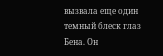вызвала еще один темный блеск глаз Бена. Он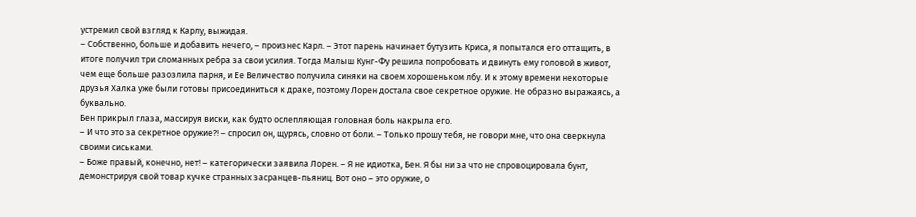устремил свой взгляд к Карлу, выжидая.
– Собственно, больше и добавить нечего, – произнес Карл. – Этот парень начинает бутузить Криса, я попытался его оттащить, в итоге получил три сломанных ребра за свои усилия. Тогда Малыш Кунг-Фу решила попробовать и двинуть ему головой в живот, чем еще больше разозлила парня, и Ее Величество получила синяки на своем хорошеньком лбу. И к этому времени некоторые друзья Халка уже были готовы присоединиться к драке, поэтому Лорен достала свое секретное оружие. Не образно выражаясь, а буквально.
Бен прикрыл глаза, массируя виски, как будто ослепляющая головная боль накрыла его.
– И что это за секретное оружие?! – спросил он, щурясь, словно от боли. – Только прошу тебя, не говори мне, что она сверкнула своими сиськами.
– Боже правый, конечно, нет! – категорически заявила Лорен. – Я не идиотка, Бен. Я бы ни за что не спровоцировала бунт, демонстрируя свой товар кучке странных засранцев-пьяниц. Вот оно – это оружие, о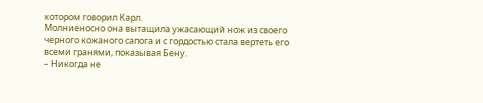котором говорил Карл.
Молниеносно она вытащила ужасающий нож из своего черного кожаного сапога и с гордостью стала вертеть его всеми гранями, показывая Бену.
– Никогда не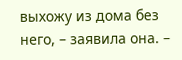выхожу из дома без него, – заявила она. –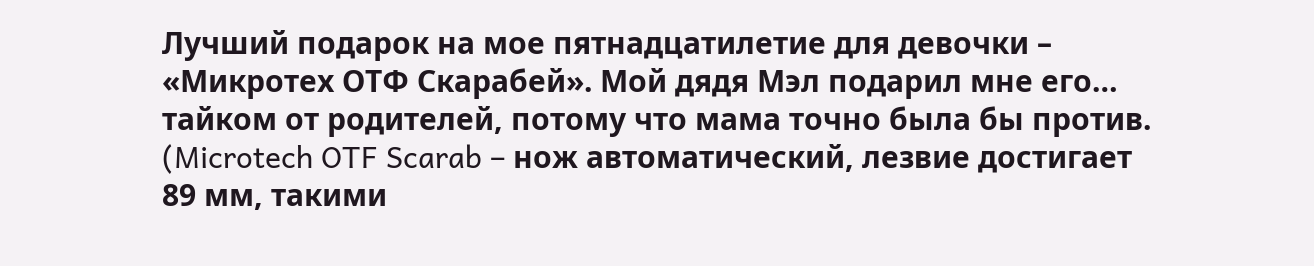Лучший подарок на мое пятнадцатилетие для девочки – «Микротех ОТФ Скарабей». Мой дядя Мэл подарил мне его… тайком от родителей, потому что мама точно была бы против. (Microtech OTF Scarab – нож автоматический, лезвие достигает 89 мм, такими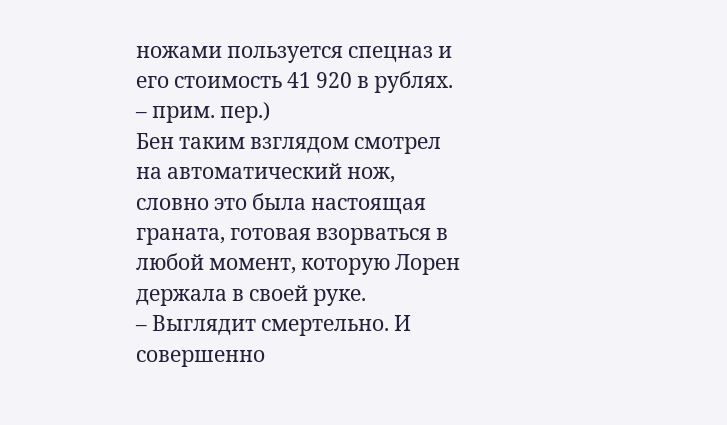ножами пользуется спецназ и его стоимость 41 920 в рублях. – прим. пер.)
Бен таким взглядом смотрел на автоматический нож, словно это была настоящая граната, готовая взорваться в любой момент, которую Лорен держала в своей руке.
– Выглядит смертельно. И совершенно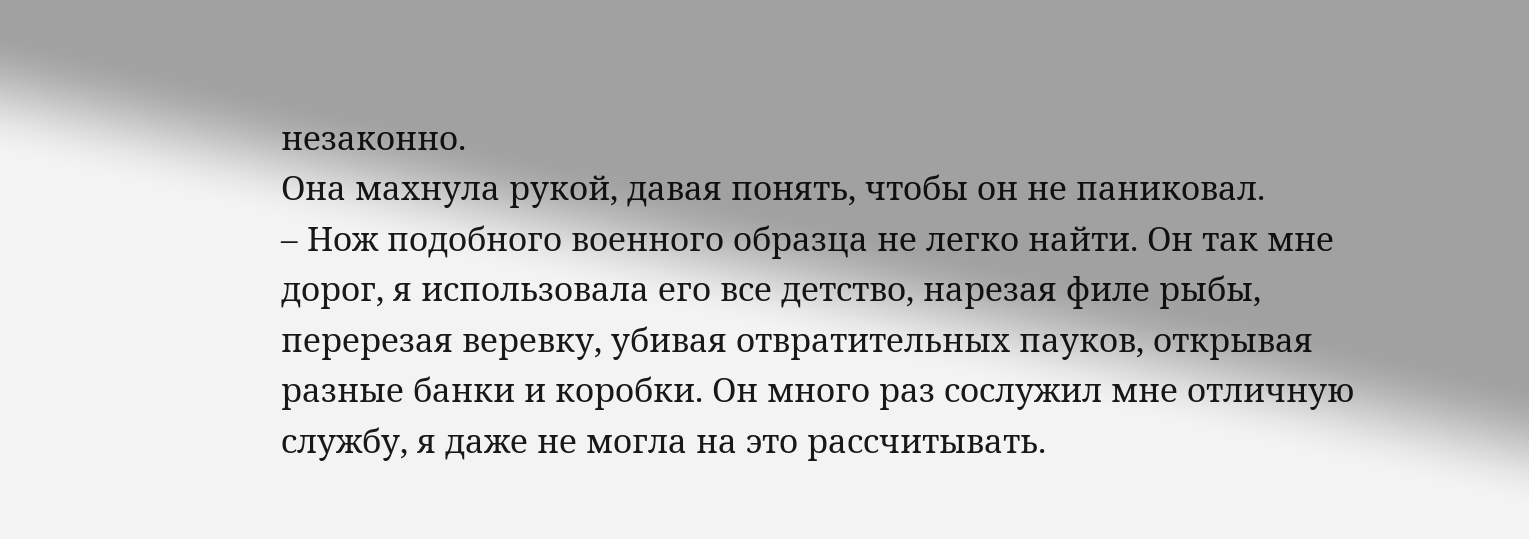незаконно.
Она махнула рукой, давая понять, чтобы он не паниковал.
– Нож подобного военного образца не легко найти. Он так мне дорог, я использовала его все детство, нарезая филе рыбы, перерезая веревку, убивая отвратительных пауков, открывая разные банки и коробки. Он много раз сослужил мне отличную службу, я даже не могла на это рассчитывать.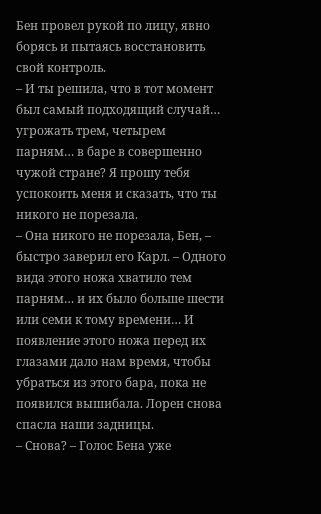Бен провел рукой по лицу, явно борясь и пытаясь восстановить свой контроль.
– И ты решила, что в тот момент был самый подходящий случай… угрожать трем, четырем парням… в баре в совершенно чужой стране? Я прошу тебя успокоить меня и сказать, что ты никого не порезала.
– Она никого не порезала, Бен, – быстро заверил его Карл. – Одного вида этого ножа хватило тем парням… и их было больше шести или семи к тому времени… И появление этого ножа перед их глазами дало нам время, чтобы убраться из этого бара, пока не появился вышибала. Лорен снова спасла наши задницы.
– Снова? – Голос Бена уже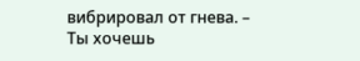вибрировал от гнева. – Ты хочешь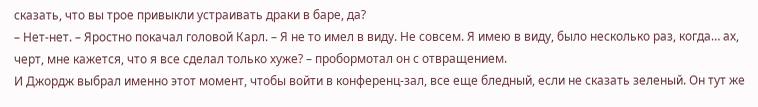сказать, что вы трое привыкли устраивать драки в баре, да?
– Нет-нет. – Яростно покачал головой Карл. – Я не то имел в виду. Не совсем. Я имею в виду, было несколько раз, когда… ах, черт, мне кажется, что я все сделал только хуже? – пробормотал он с отвращением.
И Джордж выбрал именно этот момент, чтобы войти в конференц-зал, все еще бледный, если не сказать зеленый. Он тут же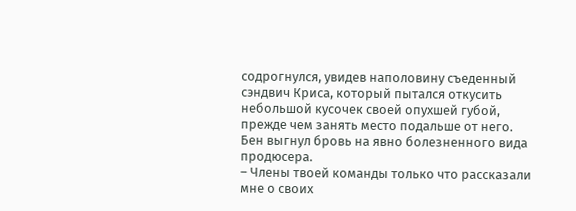содрогнулся, увидев наполовину съеденный сэндвич Криса, который пытался откусить небольшой кусочек своей опухшей губой, прежде чем занять место подальше от него.
Бен выгнул бровь на явно болезненного вида продюсера.
– Члены твоей команды только что рассказали мне о своих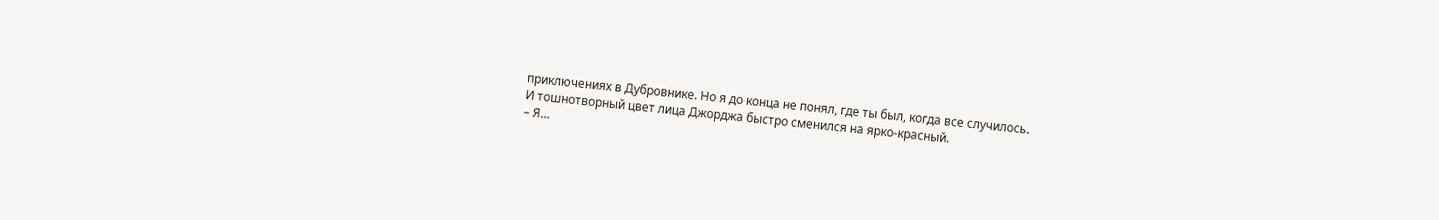приключениях в Дубровнике. Но я до конца не понял, где ты был, когда все случилось.
И тошнотворный цвет лица Джорджа быстро сменился на ярко-красный.
– Я…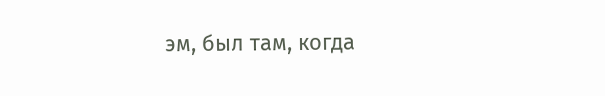эм, был там, когда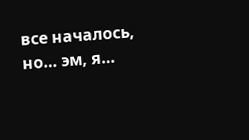все началось, но… эм, я…